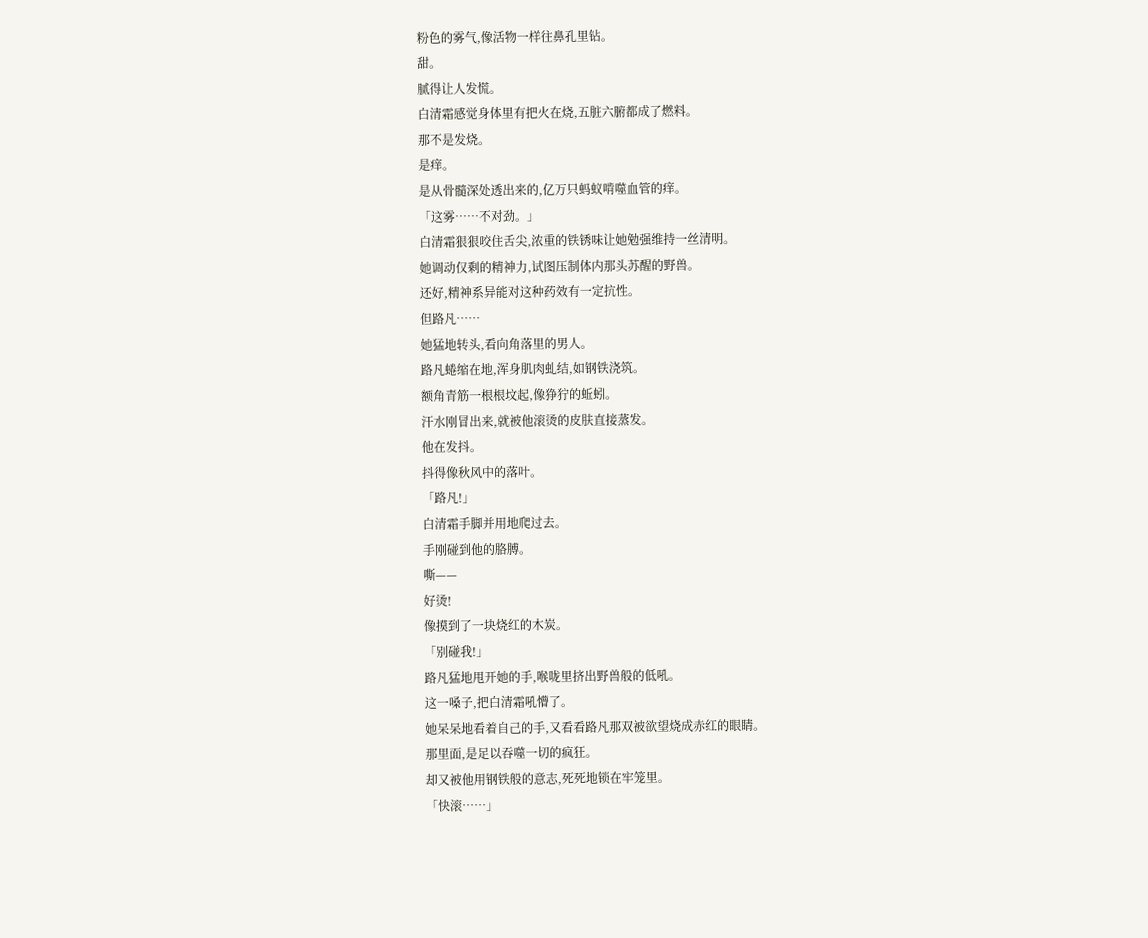粉色的雾气,像活物一样往鼻孔里钻。
甜。
腻得让人发慌。
白清霜感觉身体里有把火在烧,五脏六腑都成了燃料。
那不是发烧。
是痒。
是从骨髓深处透出来的,亿万只蚂蚁啃噬血管的痒。
「这雾……不对劲。」
白清霜狠狠咬住舌尖,浓重的铁锈味让她勉强维持一丝清明。
她调动仅剩的精神力,试图压制体内那头苏醒的野兽。
还好,精神系异能对这种药效有一定抗性。
但路凡……
她猛地转头,看向角落里的男人。
路凡蜷缩在地,浑身肌肉虬结,如钢铁浇筑。
额角青筋一根根坟起,像狰狞的蚯蚓。
汗水刚冒出来,就被他滚烫的皮肤直接蒸发。
他在发抖。
抖得像秋风中的落叶。
「路凡!」
白清霜手脚并用地爬过去。
手刚碰到他的胳膊。
嘶——
好烫!
像摸到了一块烧红的木炭。
「别碰我!」
路凡猛地甩开她的手,喉咙里挤出野兽般的低吼。
这一嗓子,把白清霜吼懵了。
她呆呆地看着自己的手,又看看路凡那双被欲望烧成赤红的眼睛。
那里面,是足以吞噬一切的疯狂。
却又被他用钢铁般的意志,死死地锁在牢笼里。
「快滚……」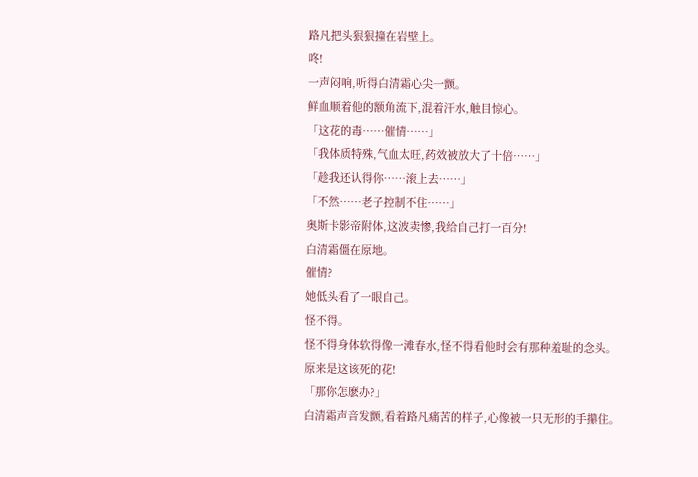路凡把头狠狠撞在岩壁上。
咚!
一声闷响,听得白清霜心尖一颤。
鲜血顺着他的额角流下,混着汗水,触目惊心。
「这花的毒……催情……」
「我体质特殊,气血太旺,药效被放大了十倍……」
「趁我还认得你……滚上去……」
「不然……老子控制不住……」
奥斯卡影帝附体,这波卖惨,我给自己打一百分!
白清霜僵在原地。
催情?
她低头看了一眼自己。
怪不得。
怪不得身体软得像一滩春水,怪不得看他时会有那种羞耻的念头。
原来是这该死的花!
「那你怎麽办?」
白清霜声音发颤,看着路凡痛苦的样子,心像被一只无形的手攥住。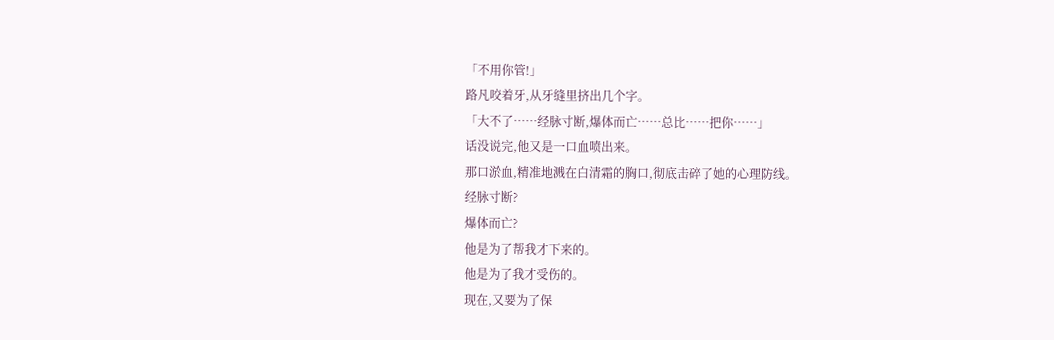「不用你管!」
路凡咬着牙,从牙缝里挤出几个字。
「大不了……经脉寸断,爆体而亡……总比……把你……」
话没说完,他又是一口血喷出来。
那口淤血,精准地溅在白清霜的胸口,彻底击碎了她的心理防线。
经脉寸断?
爆体而亡?
他是为了帮我才下来的。
他是为了我才受伤的。
现在,又要为了保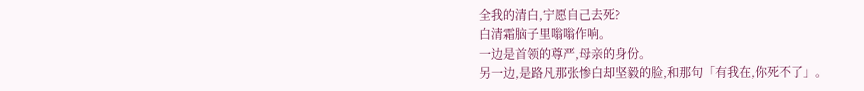全我的清白,宁愿自己去死?
白清霜脑子里嗡嗡作响。
一边是首领的尊严,母亲的身份。
另一边,是路凡那张惨白却坚毅的脸,和那句「有我在,你死不了」。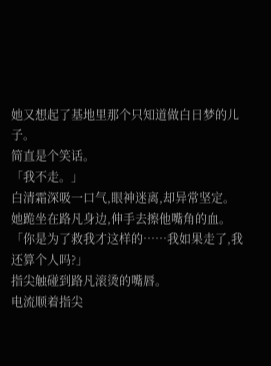她又想起了基地里那个只知道做白日梦的儿子。
简直是个笑话。
「我不走。」
白清霜深吸一口气,眼神迷离,却异常坚定。
她跪坐在路凡身边,伸手去擦他嘴角的血。
「你是为了救我才这样的……我如果走了,我还算个人吗?」
指尖触碰到路凡滚烫的嘴唇。
电流顺着指尖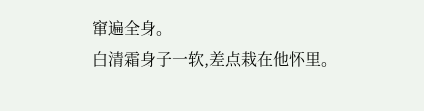窜遍全身。
白清霜身子一软,差点栽在他怀里。